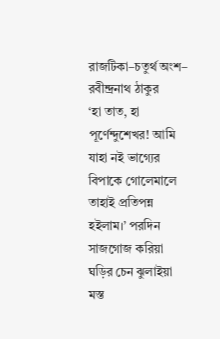রাজটিকা–চতুর্থ অংশ– রবীন্দ্রনাথ ঠাকুর
‘হা তাত, হা পূর্ণেন্দুশেখর! আমি যাহা নই ভাগ্যের বিপাকে গোলেমালে তাহাই প্রতিপন্ন হইলাম।’ পরদিন সাজগোজ করিয়া ঘড়ির চেন ঝুলাইয়া মস্ত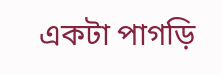একটা পাগড়ি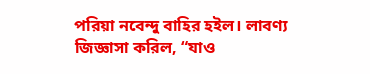পরিয়া নবেন্দু বাহির হইল। লাবণ্য জিজ্ঞাসা করিল, “যাও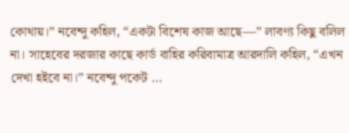কোথায়।” নবেন্দু কহিল, “একটা বিশেষ কাজ আছে—” লাবণ্য কিছু বলিল না। সাহেবের দরজার কাছে কার্ড বাহির করিবামাত্র আরদালি কহিল, “এখন দেখা হইবে না।” নবেন্দু পকেট …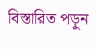বিস্তারিত পড়ুন